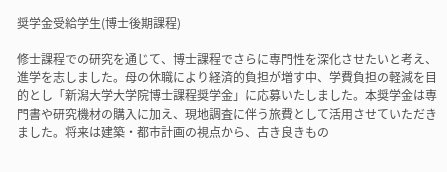奨学金受給学生(博士後期課程)

修士課程での研究を通じて、博士課程でさらに専門性を深化させたいと考え、進学を志しました。母の休職により経済的負担が増す中、学費負担の軽減を目的とし「新潟大学大学院博士課程奨学金」に応募いたしました。本奨学金は専門書や研究機材の購入に加え、現地調査に伴う旅費として活用させていただきました。将来は建築・都市計画の視点から、古き良きもの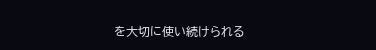を大切に使い続けられる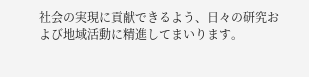社会の実現に貢献できるよう、日々の研究および地域活動に精進してまいります。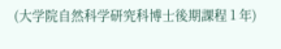(大学院自然科学研究科博士後期課程 1 年)